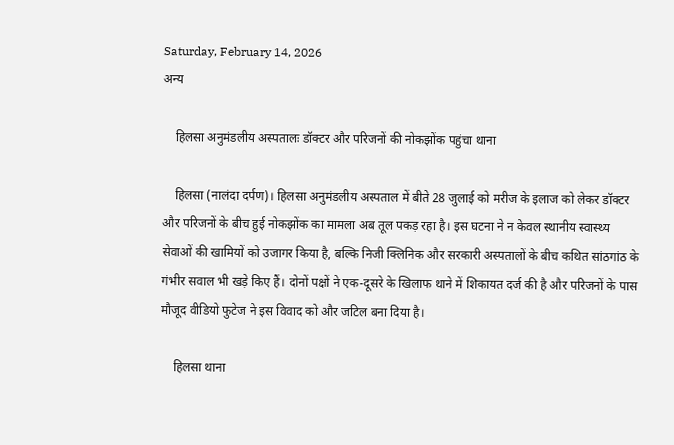Saturday, February 14, 2026
अन्य

    हिलसा अनुमंडलीय अस्पतालः डॉक्टर और परिजनों की नोकझोंक पहुंचा थाना

    हिलसा (नालंदा दर्पण)। हिलसा अनुमंडलीय अस्पताल में बीते 28 जुलाई को मरीज के इलाज को लेकर डॉक्टर और परिजनों के बीच हुई नोकझोंक का मामला अब तूल पकड़ रहा है। इस घटना ने न केवल स्थानीय स्वास्थ्य सेवाओं की खामियों को उजागर किया है, बल्कि निजी क्लिनिक और सरकारी अस्पतालों के बीच कथित सांठगांठ के गंभीर सवाल भी खड़े किए हैं। दोनों पक्षों ने एक-दूसरे के खिलाफ थाने में शिकायत दर्ज की है और परिजनों के पास मौजूद वीडियो फुटेज ने इस विवाद को और जटिल बना दिया है।

    हिलसा थाना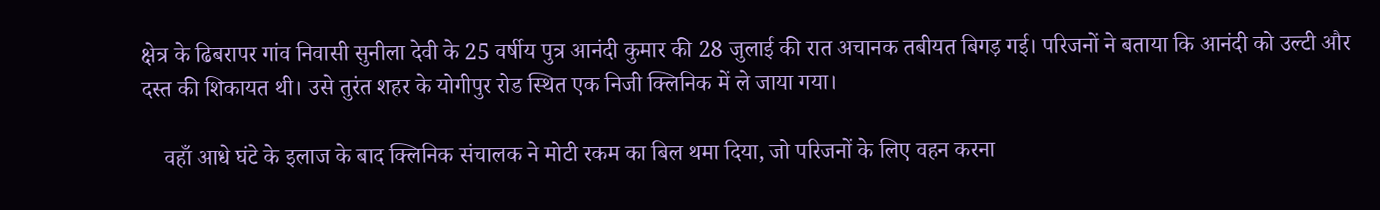क्षेत्र के ढिबरापर गांव निवासी सुनीला देवी के 25 वर्षीय पुत्र आनंदी कुमार की 28 जुलाई की रात अचानक तबीयत बिगड़ गई। परिजनों ने बताया कि आनंदी को उल्टी और दस्त की शिकायत थी। उसे तुरंत शहर के योगीपुर रोड स्थित एक निजी क्लिनिक में ले जाया गया।

    वहाँ आधे घंटे के इलाज के बाद क्लिनिक संचालक ने मोटी रकम का बिल थमा दिया, जो परिजनों के लिए वहन करना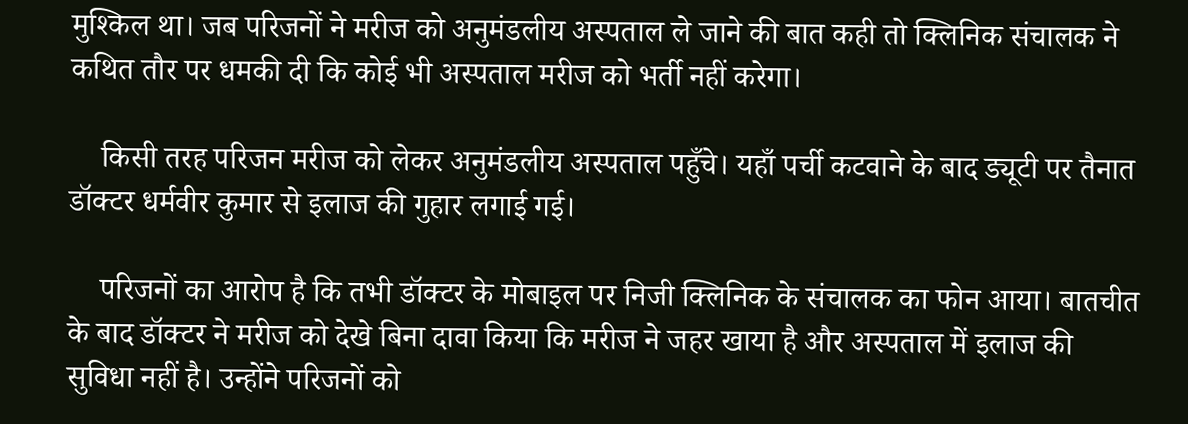मुश्किल था। जब परिजनों ने मरीज को अनुमंडलीय अस्पताल ले जाने की बात कही तो क्लिनिक संचालक ने कथित तौर पर धमकी दी कि कोई भी अस्पताल मरीज को भर्ती नहीं करेगा।

    किसी तरह परिजन मरीज को लेकर अनुमंडलीय अस्पताल पहुँचे। यहाँ पर्ची कटवाने के बाद ड्यूटी पर तैनात डॉक्टर धर्मवीर कुमार से इलाज की गुहार लगाई गई।

    परिजनों का आरोप है कि तभी डॉक्टर के मोबाइल पर निजी क्लिनिक के संचालक का फोन आया। बातचीत के बाद डॉक्टर ने मरीज को देखे बिना दावा किया कि मरीज ने जहर खाया है और अस्पताल में इलाज की सुविधा नहीं है। उन्होंने परिजनों को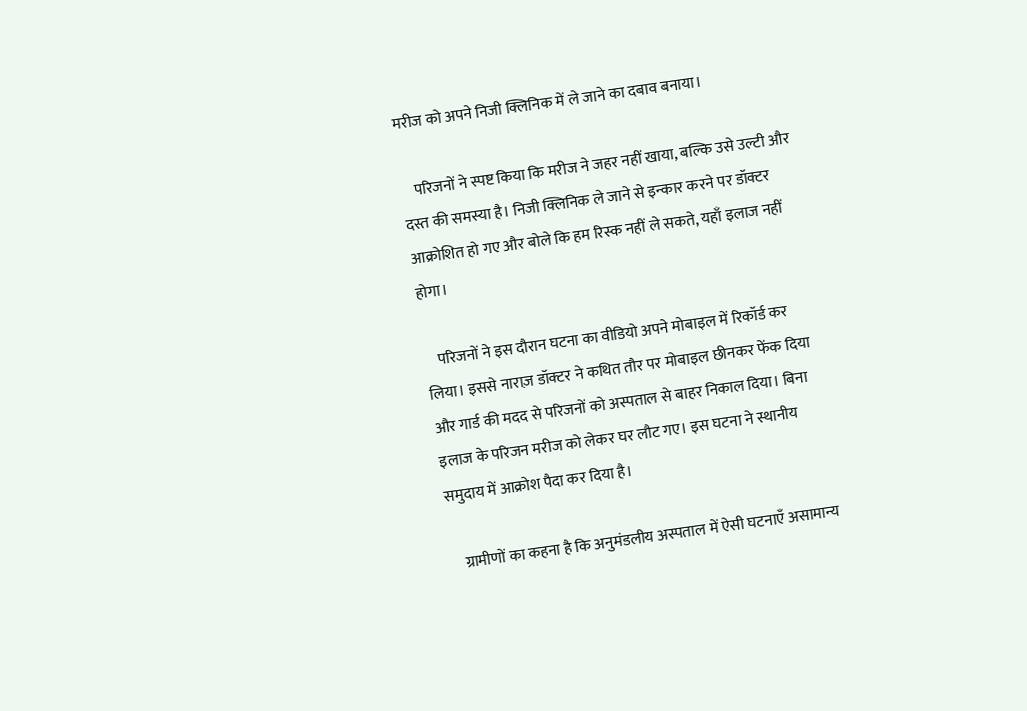मरीज को अपने निजी क्लिनिक में ले जाने का दबाव बनाया।

    परिजनों ने स्पष्ट किया कि मरीज ने जहर नहीं खाया, बल्कि उसे उल्टी और दस्त की समस्या है। निजी क्लिनिक ले जाने से इन्कार करने पर डॉक्टर आक्रोशित हो गए और बोले कि हम रिस्क नहीं ले सकते, यहाँ इलाज नहीं होगा।

    परिजनों ने इस दौरान घटना का वीडियो अपने मोबाइल में रिकॉर्ड कर लिया। इससे नाराज़ डॉक्टर ने कथित तौर पर मोबाइल छीनकर फेंक दिया और गार्ड की मदद से परिजनों को अस्पताल से बाहर निकाल दिया। बिना इलाज के परिजन मरीज को लेकर घर लौट गए। इस घटना ने स्थानीय समुदाय में आक्रोश पैदा कर दिया है।

    ग्रामीणों का कहना है कि अनुमंडलीय अस्पताल में ऐसी घटनाएँ असामान्य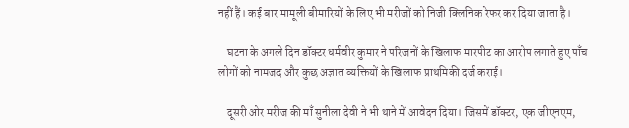नहीं हैं। कई बार मामूली बीमारियों के लिए भी मरीजों को निजी क्लिनिक रेफर कर दिया जाता है।

    घटना के अगले दिन डॉक्टर धर्मवीर कुमार ने परिजनों के खिलाफ मारपीट का आरोप लगाते हुए पाँच लोगों को नामजद और कुछ अज्ञात व्यक्तियों के खिलाफ प्राथमिकी दर्ज कराई।

    दूसरी ओर मरीज की माँ सुनीला देवी ने भी थाने में आवेदन दिया। जिसमें डॉक्टर, एक जीएनएम,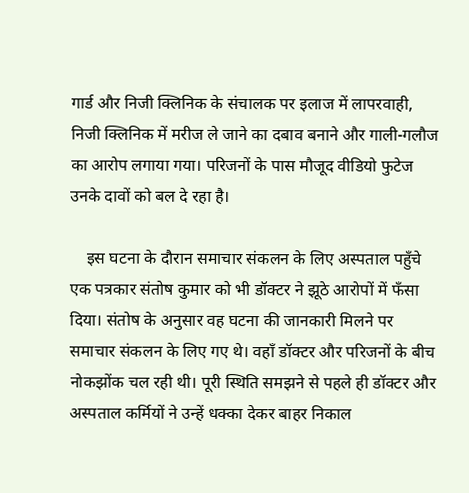गार्ड और निजी क्लिनिक के संचालक पर इलाज में लापरवाही, निजी क्लिनिक में मरीज ले जाने का दबाव बनाने और गाली-गलौज का आरोप लगाया गया। परिजनों के पास मौजूद वीडियो फुटेज उनके दावों को बल दे रहा है।

    इस घटना के दौरान समाचार संकलन के लिए अस्पताल पहुँचे एक पत्रकार संतोष कुमार को भी डॉक्टर ने झूठे आरोपों में फँसा दिया। संतोष के अनुसार वह घटना की जानकारी मिलने पर समाचार संकलन के लिए गए थे। वहाँ डॉक्टर और परिजनों के बीच नोकझोंक चल रही थी। पूरी स्थिति समझने से पहले ही डॉक्टर और अस्पताल कर्मियों ने उन्हें धक्का देकर बाहर निकाल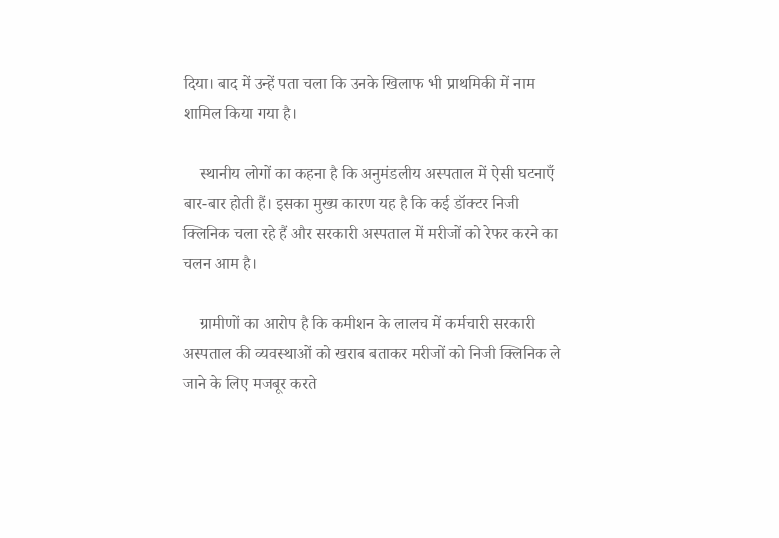दिया। बाद में उन्हें पता चला कि उनके खिलाफ भी प्राथमिकी में नाम शामिल किया गया है।

    स्थानीय लोगों का कहना है कि अनुमंडलीय अस्पताल में ऐसी घटनाएँ बार-बार होती हैं। इसका मुख्य कारण यह है कि कई डॉक्टर निजी क्लिनिक चला रहे हैं और सरकारी अस्पताल में मरीजों को रेफर करने का चलन आम है।

    ग्रामीणों का आरोप है कि कमीशन के लालच में कर्मचारी सरकारी अस्पताल की व्यवस्थाओं को खराब बताकर मरीजों को निजी क्लिनिक ले जाने के लिए मजबूर करते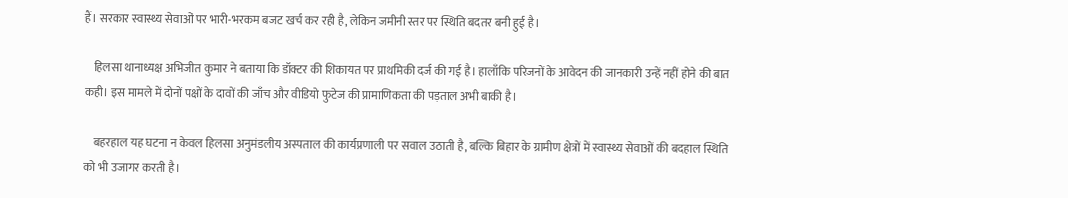हैं। सरकार स्वास्थ्य सेवाओं पर भारी-भरकम बजट खर्च कर रही है, लेकिन जमीनी स्तर पर स्थिति बदतर बनी हुई है।

    हिलसा थानाध्यक्ष अभिजीत कुमार ने बताया कि डॉक्टर की शिकायत पर प्राथमिकी दर्ज की गई है। हालाँकि परिजनों के आवेदन की जानकारी उन्हें नहीं होने की बात कही। इस मामले में दोनों पक्षों के दावों की जाँच और वीडियो फुटेज की प्रामाणिकता की पड़ताल अभी बाकी है।

    बहरहाल यह घटना न केवल हिलसा अनुमंडलीय अस्पताल की कार्यप्रणाली पर सवाल उठाती है, बल्कि बिहार के ग्रामीण क्षेत्रों में स्वास्थ्य सेवाओं की बदहाल स्थिति को भी उजागर करती है।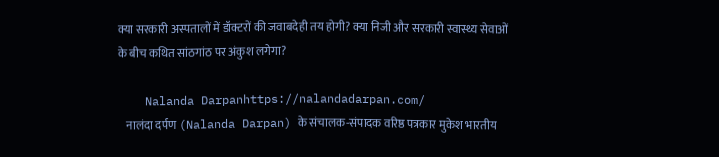क्या सरकारी अस्पतालों में डॉक्टरों की जवाबदेही तय होगी? क्या निजी और सरकारी स्वास्थ्य सेवाओं के बीच कथित सांठगांठ पर अंकुश लगेगा?

    Nalanda Darpanhttps://nalandadarpan.com/
    नालंदा दर्पण (Nalanda Darpan) के संचालक-संपादक वरिष्ठ पत्रकार मुकेश भारतीय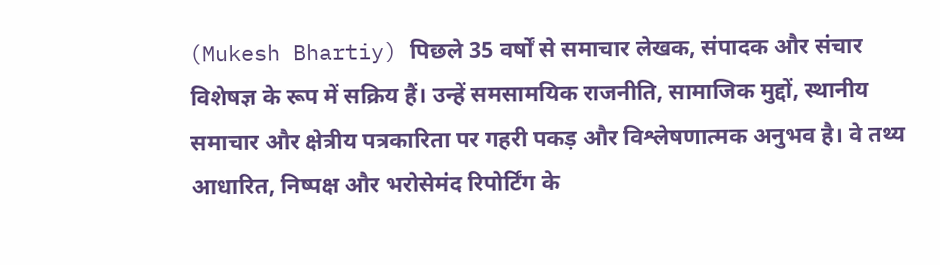(Mukesh Bhartiy) पिछले 35 वर्षों से समाचार लेखक, संपादक और संचार विशेषज्ञ के रूप में सक्रिय हैं। उन्हें समसामयिक राजनीति, सामाजिक मुद्दों, स्थानीय समाचार और क्षेत्रीय पत्रकारिता पर गहरी पकड़ और विश्लेषणात्मक अनुभव है। वे तथ्य आधारित, निष्पक्ष और भरोसेमंद रिपोर्टिंग के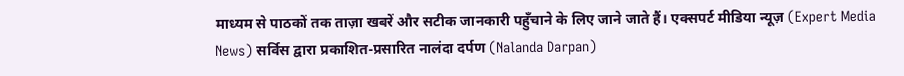माध्यम से पाठकों तक ताज़ा खबरें और सटीक जानकारी पहुँचाने के लिए जाने जाते हैं। एक्सपर्ट मीडिया न्यूज़ (Expert Media News) सर्विस द्वारा प्रकाशित-प्रसारित नालंदा दर्पण (Nalanda Darpan)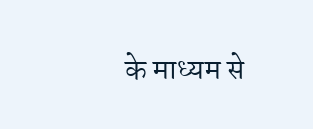के माध्यम से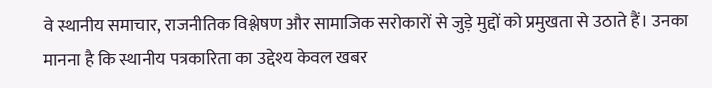वे स्थानीय समाचार, राजनीतिक विश्लेषण और सामाजिक सरोकारों से जुड़े मुद्दों को प्रमुखता से उठाते हैं। उनका मानना है कि स्थानीय पत्रकारिता का उद्देश्य केवल खबर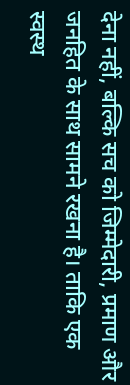देना नहीं, बल्कि सच को जिम्मेदारी, प्रमाण और जनहित के साथ सामने रखना है। ताकि एक स्वस्थ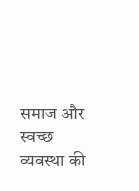समाज और स्वच्छ व्यवस्था की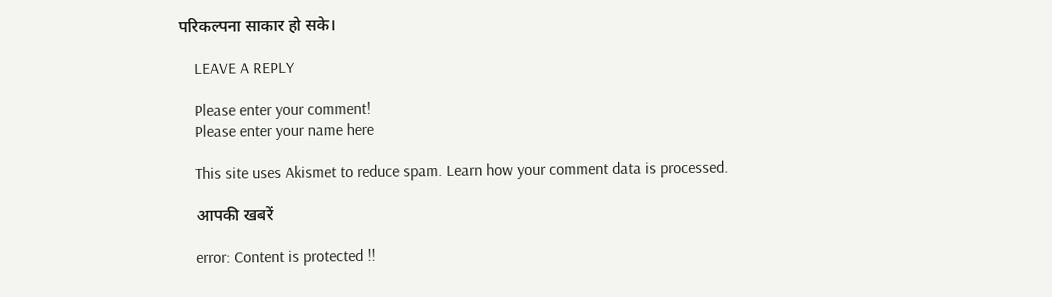परिकल्पना साकार हो सके।

    LEAVE A REPLY

    Please enter your comment!
    Please enter your name here

    This site uses Akismet to reduce spam. Learn how your comment data is processed.

    आपकी खबरें

    error: Content is protected !!